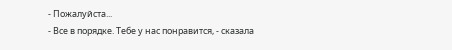- Пожалуйста...
- Все в порядке. Тебе у нас понравится, - сказала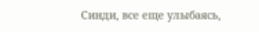Синди, все еще улыбаясь,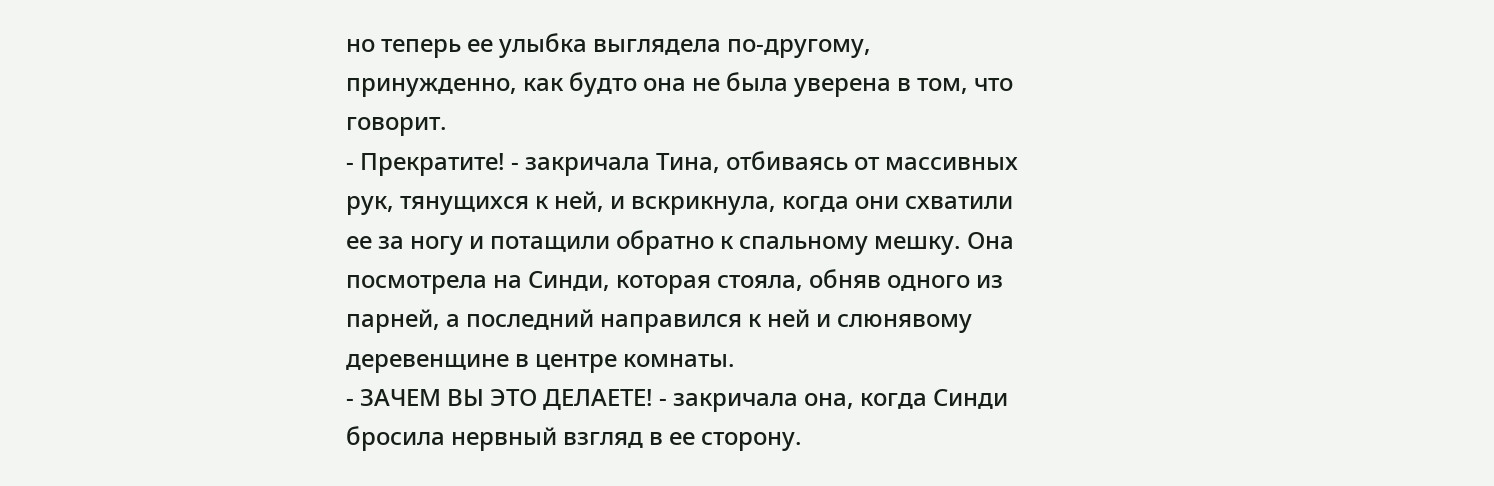но теперь ее улыбка выглядела по-другому, принужденно, как будто она не была уверена в том, что говорит.
- Прекратите! - закричала Тина, отбиваясь от массивных рук, тянущихся к ней, и вскрикнула, когда они схватили ее за ногу и потащили обратно к спальному мешку. Она посмотрела на Синди, которая стояла, обняв одного из парней, а последний направился к ней и слюнявому деревенщине в центре комнаты.
- ЗАЧЕМ ВЫ ЭТО ДЕЛАЕТЕ! - закричала она, когда Синди бросила нервный взгляд в ее сторону.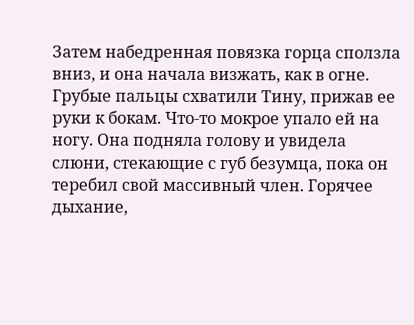Затем набедренная повязка горца сползла вниз, и она начала визжать, как в огне. Грубые пальцы схватили Тину, прижав ее руки к бокам. Что-то мокрое упало ей на ногу. Она подняла голову и увидела слюни, стекающие с губ безумца, пока он теребил свой массивный член. Горячее дыхание,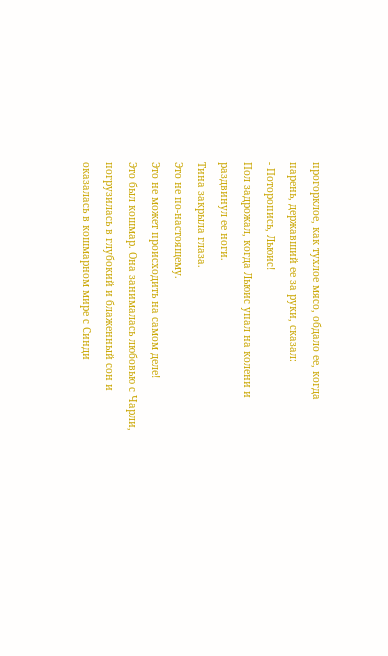прогорклое, как тухлое мясо, обдало ее, когда парень, державший ее за руки, сказал:
- Поторопись, Льюис!
Пол задрожал, когда Льюис упал на колени и раздвинул ее ноги.
Тина закрыла глаза.
Это не по-настоящему.
Это не может происходить на самом деле!
Это был кошмар. Она занималась любовью с Чарли, погрузилась в глубокий и блаженный сон и оказалась в кошмарном мире с Синди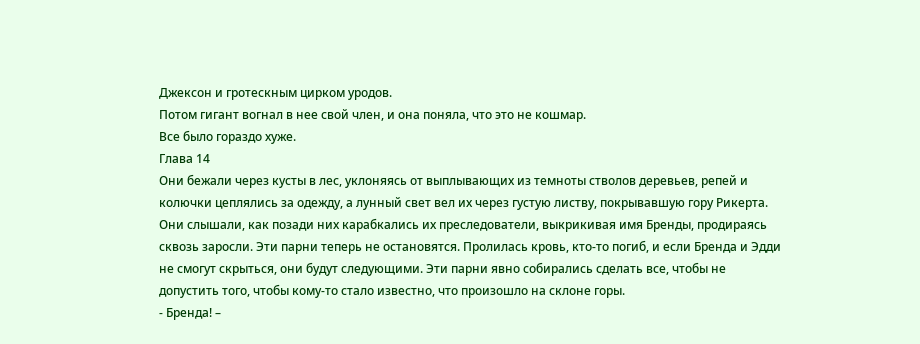Джексон и гротескным цирком уродов.
Потом гигант вогнал в нее свой член, и она поняла, что это не кошмар.
Все было гораздо хуже.
Глава 14
Они бежали через кусты в лес, уклоняясь от выплывающих из темноты стволов деревьев, репей и колючки цеплялись за одежду, а лунный свет вел их через густую листву, покрывавшую гору Рикерта. Они слышали, как позади них карабкались их преследователи, выкрикивая имя Бренды, продираясь сквозь заросли. Эти парни теперь не остановятся. Пролилась кровь, кто-то погиб, и если Бренда и Эдди не смогут скрыться, они будут следующими. Эти парни явно собирались сделать все, чтобы не допустить того, чтобы кому-то стало известно, что произошло на склоне горы.
- Бренда! –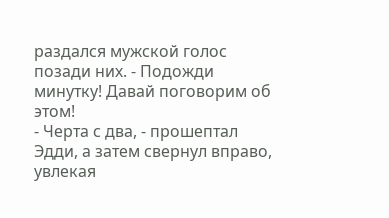раздался мужской голос позади них. - Подожди минутку! Давай поговорим об этом!
- Черта с два, - прошептал Эдди, а затем свернул вправо, увлекая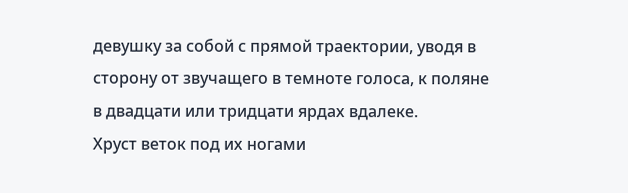девушку за собой с прямой траектории, уводя в сторону от звучащего в темноте голоса, к поляне в двадцати или тридцати ярдах вдалеке.
Хруст веток под их ногами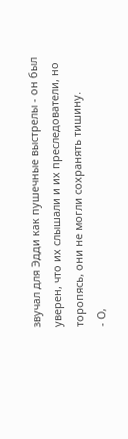звучал для Эдди как пушечные выстрелы - он был уверен, что их слышали и их преследователи, но торопясь, они не могли сохранять тишину.
- О,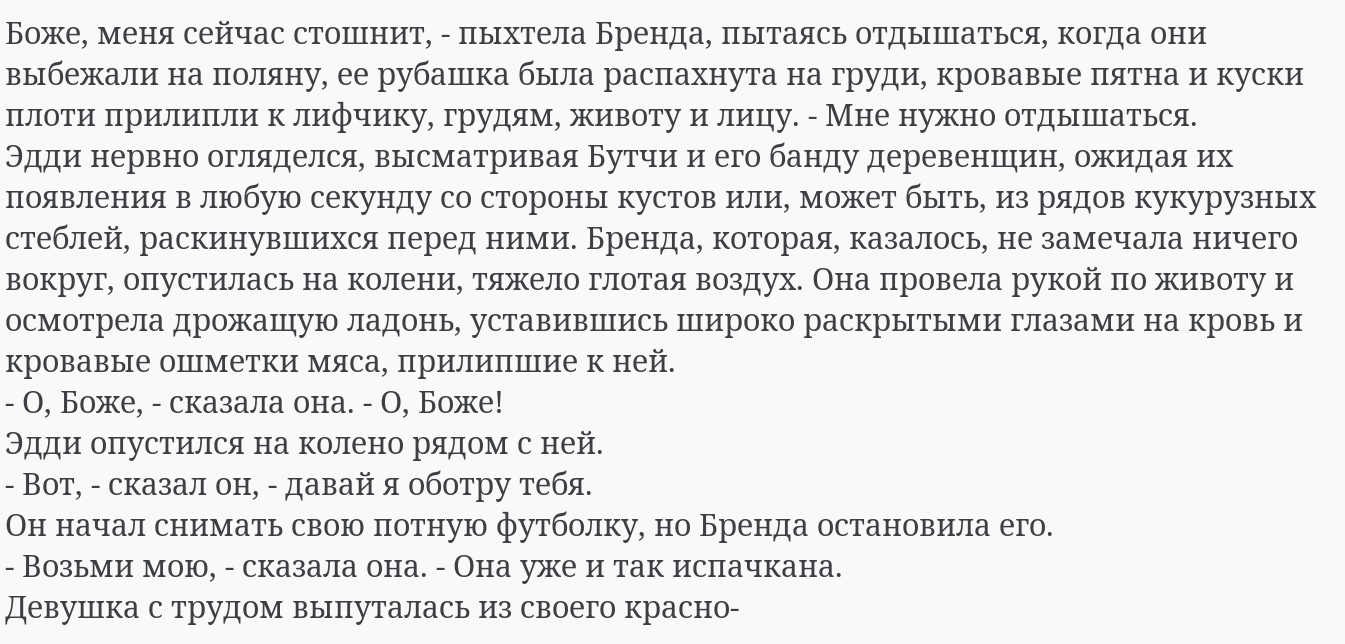Боже, меня сейчас стошнит, - пыхтела Бренда, пытаясь отдышаться, когда они выбежали на поляну, ее рубашка была распахнута на груди, кровавые пятна и куски плоти прилипли к лифчику, грудям, животу и лицу. - Мне нужно отдышаться.
Эдди нервно огляделся, высматривая Бутчи и его банду деревенщин, ожидая их появления в любую секунду со стороны кустов или, может быть, из рядов кукурузных стеблей, раскинувшихся перед ними. Бренда, которая, казалось, не замечала ничего вокруг, опустилась на колени, тяжело глотая воздух. Она провела рукой по животу и осмотрела дрожащую ладонь, уставившись широко раскрытыми глазами на кровь и кровавые ошметки мяса, прилипшие к ней.
- О, Боже, - сказала она. - О, Боже!
Эдди опустился на колено рядом с ней.
- Вот, - сказал он, - давай я оботру тебя.
Он начал снимать свою потную футболку, но Бренда остановила его.
- Возьми мою, - сказала она. - Она уже и так испачкана.
Девушка с трудом выпуталась из своего красно-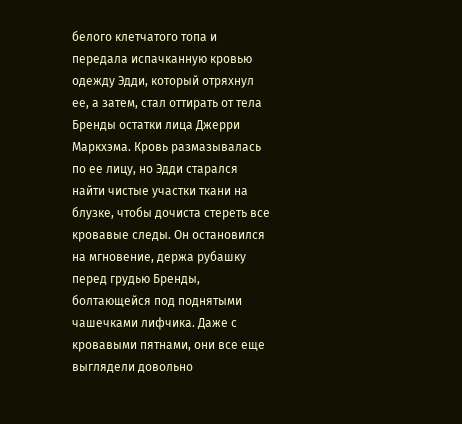белого клетчатого топа и передала испачканную кровью одежду Эдди, который отряхнул ее, а затем, стал оттирать от тела Бренды остатки лица Джерри Маркхэма. Кровь размазывалась по ее лицу, но Эдди старался найти чистые участки ткани на блузке, чтобы дочиста стереть все кровавые следы. Он остановился на мгновение, держа рубашку перед грудью Бренды, болтающейся под поднятыми чашечками лифчика. Даже с кровавыми пятнами, они все еще выглядели довольно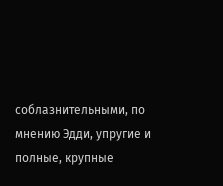соблазнительными, по мнению Эдди, упругие и полные, крупные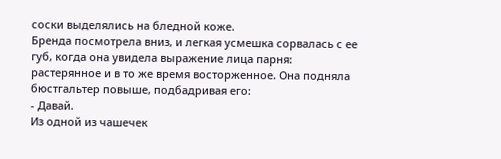соски выделялись на бледной коже.
Бренда посмотрела вниз, и легкая усмешка сорвалась с ее губ, когда она увидела выражение лица парня: растерянное и в то же время восторженное. Она подняла бюстгальтер повыше, подбадривая его:
- Давай.
Из одной из чашечек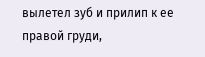вылетел зуб и прилип к ее правой груди,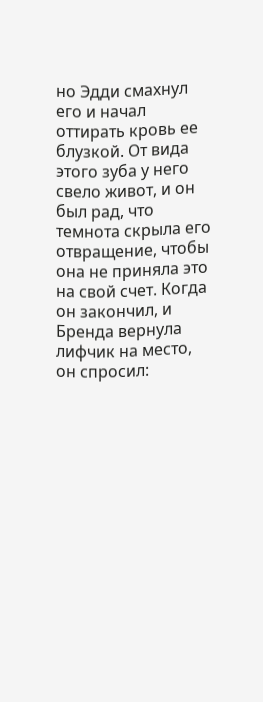но Эдди смахнул его и начал оттирать кровь ее блузкой. От вида этого зуба у него свело живот, и он был рад, что темнота скрыла его отвращение, чтобы она не приняла это на свой счет. Когда он закончил, и Бренда вернула лифчик на место, он спросил: